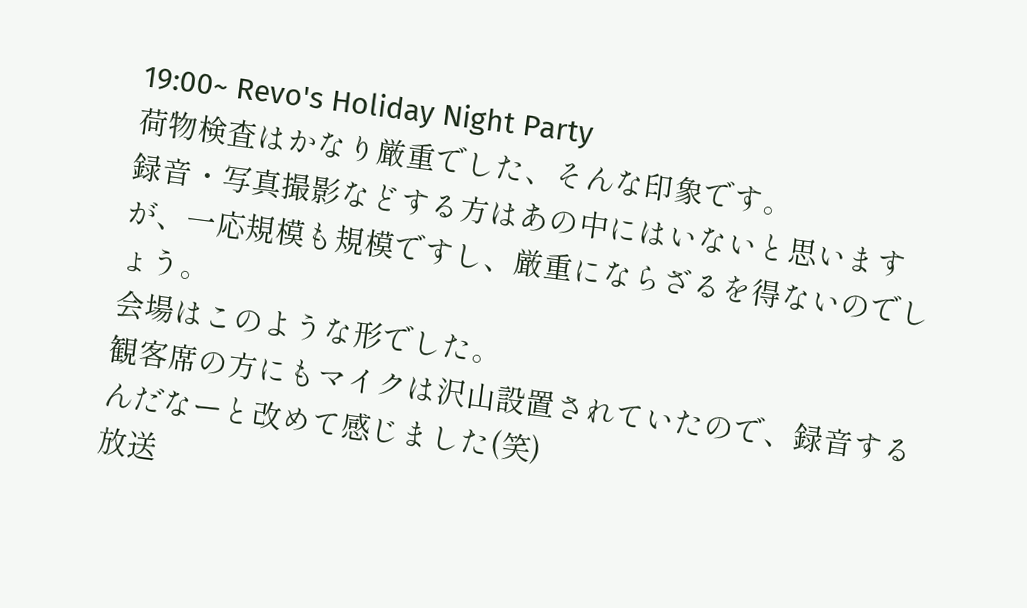19:00~ Revo's Holiday Night Party
荷物検査はかなり厳重でした、そんな印象です。
録音・写真撮影などする方はあの中にはいないと思いますが、一応規模も規模ですし、厳重にならざるを得ないのでしょう。
会場はこのような形でした。
観客席の方にもマイクは沢山設置されていたので、録音するんだなーと改めて感じました(笑)
放送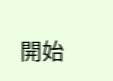開始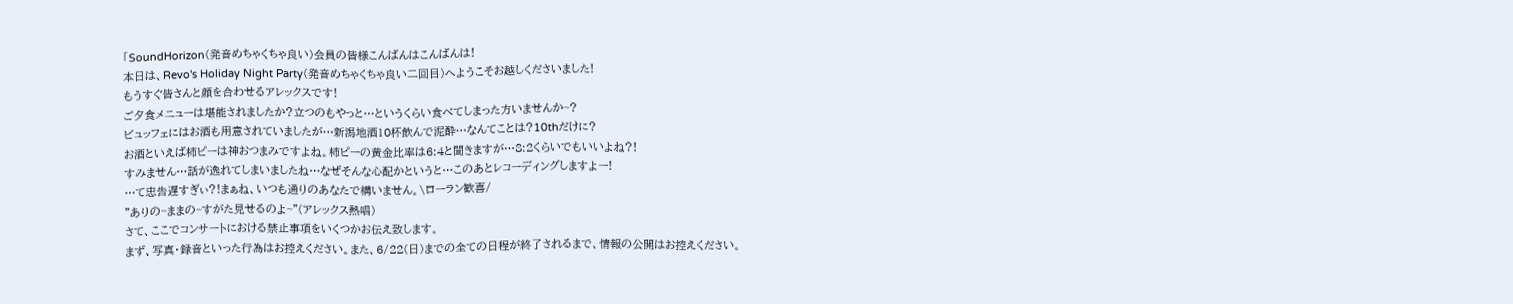「SoundHorizon(発音めちゃくちゃ良い)会員の皆様こんばんはこんばんは!
本日は、Revo's Holiday Night Party(発音めちゃくちゃ良い二回目)へようこそお越しくださいました!
もうすぐ皆さんと顔を合わせるアレックスです!
ご夕食メニューは堪能されましたか?立つのもやっと…というくらい食べてしまった方いませんか~?
ビュッフェにはお酒も用意されていましたが…新潟地酒10杯飲んで泥酔…なんてことは?10thだけに?
お酒といえば柿ピーは神おつまみですよね。柿ピーの黄金比率は6:4と聞きますが…8:2くらいでもいいよね?!
すみません…話が逸れてしまいましたね…なぜそんな心配かというと…このあとレコーディングしますよー!
…て忠告遅すぎぃ?!まぁね、いつも通りのあなたで構いません。\ローラン歓喜/
"ありの~ままの~すがた見せるのよ~"(アレックス熱唱)
さて、ここでコンサートにおける禁止事項をいくつかお伝え致します。
まず、写真・録音といった行為はお控えください。また、6/22(日)までの全ての日程が終了されるまで、情報の公開はお控えください。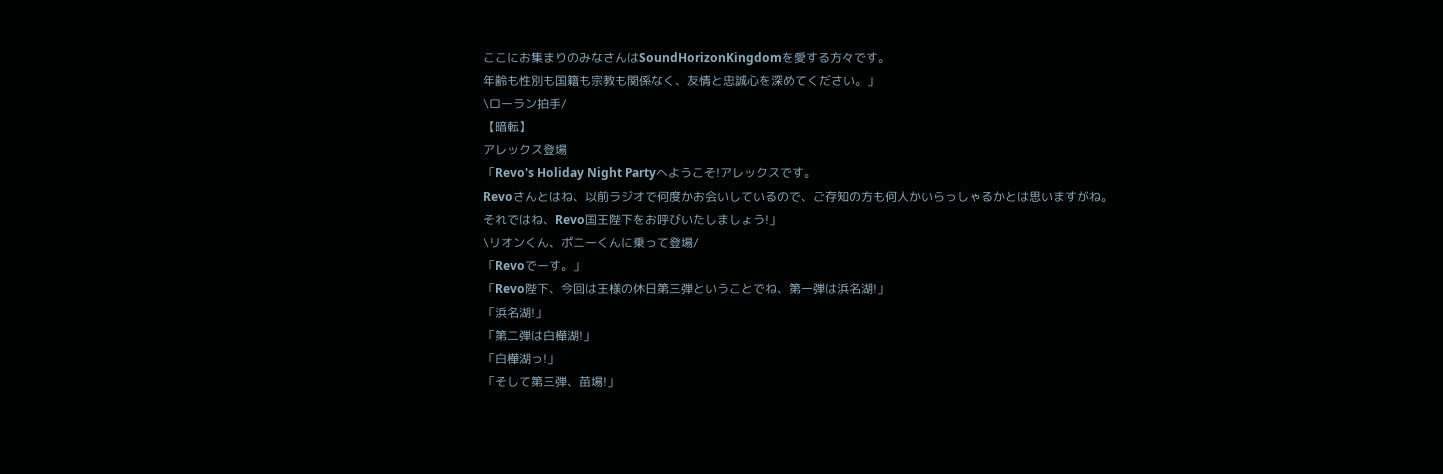ここにお集まりのみなさんはSoundHorizonKingdomを愛する方々です。
年齢も性別も国籍も宗教も関係なく、友情と忠誠心を深めてください。」
\ローラン拍手/
【暗転】
アレックス登場
「Revo's Holiday Night Partyへようこそ!アレックスです。
Revoさんとはね、以前ラジオで何度かお会いしているので、ご存知の方も何人かいらっしゃるかとは思いますがね。
それではね、Revo国王陛下をお呼びいたしましょう!」
\リオンくん、ポニーくんに乗って登場/
「Revoでーす。」
「Revo陛下、今回は王様の休日第三弾ということでね、第一弾は浜名湖!」
「浜名湖!」
「第二弾は白樺湖!」
「白樺湖っ!」
「そして第三弾、苗場!」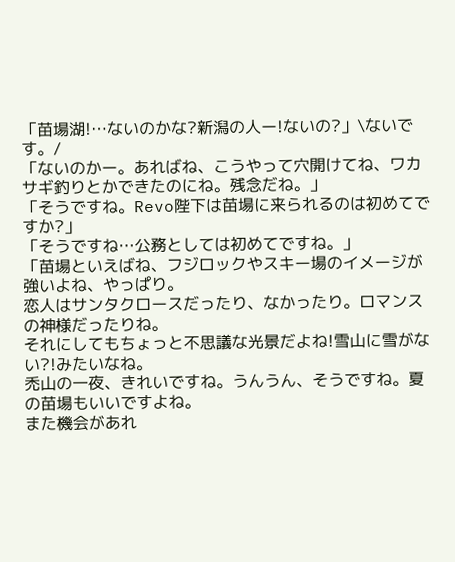「苗場湖!…ないのかな?新潟の人ー!ないの?」\ないです。/
「ないのかー。あればね、こうやって穴開けてね、ワカサギ釣りとかできたのにね。残念だね。」
「そうですね。Revo陛下は苗場に来られるのは初めてですか?」
「そうですね…公務としては初めてですね。」
「苗場といえばね、フジロックやスキー場のイメージが強いよね、やっぱり。
恋人はサンタクロースだったり、なかったり。ロマンスの神様だったりね。
それにしてもちょっと不思議な光景だよね!雪山に雪がない?!みたいなね。
禿山の一夜、きれいですね。うんうん、そうですね。夏の苗場もいいですよね。
また機会があれ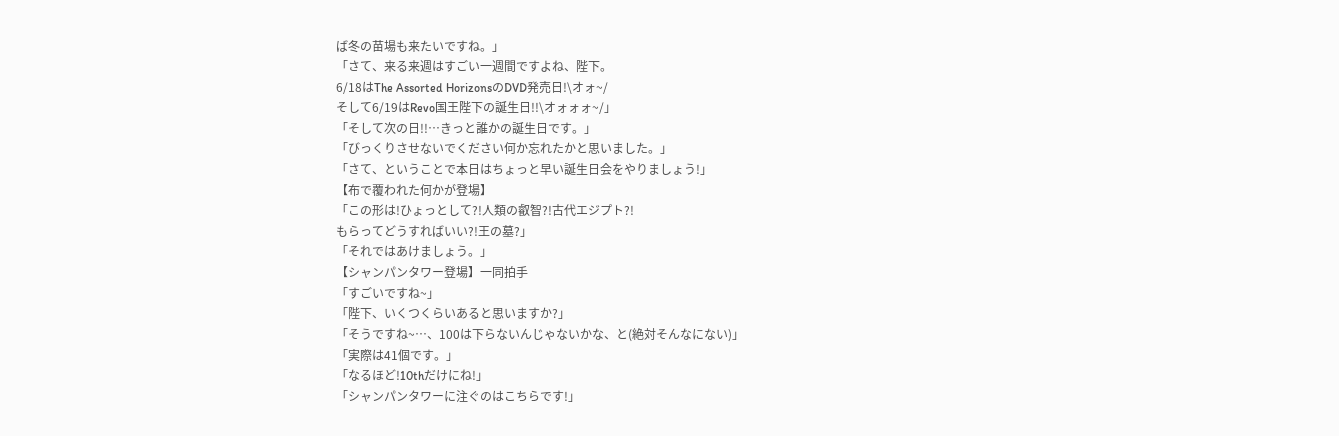ば冬の苗場も来たいですね。」
「さて、来る来週はすごい一週間ですよね、陛下。
6/18はThe Assorted HorizonsのDVD発売日!\オォ~/
そして6/19はRevo国王陛下の誕生日!!\オォォォ~/」
「そして次の日!!…きっと誰かの誕生日です。」
「びっくりさせないでください何か忘れたかと思いました。」
「さて、ということで本日はちょっと早い誕生日会をやりましょう!」
【布で覆われた何かが登場】
「この形は!ひょっとして?!人類の叡智?!古代エジプト?!
もらってどうすればいい?!王の墓?」
「それではあけましょう。」
【シャンパンタワー登場】一同拍手
「すごいですね~」
「陛下、いくつくらいあると思いますか?」
「そうですね~…、100は下らないんじゃないかな、と(絶対そんなにない)」
「実際は41個です。」
「なるほど!10thだけにね!」
「シャンパンタワーに注ぐのはこちらです!」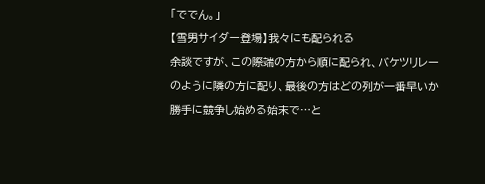「ででん。」
【雪男サイダー登場】我々にも配られる
余談ですが、この際端の方から順に配られ、バケツリレーのように隣の方に配り、最後の方はどの列が一番早いか勝手に競争し始める始末で…と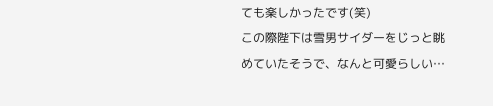ても楽しかったです(笑)
この際陛下は雪男サイダーをじっと眺めていたそうで、なんと可愛らしい…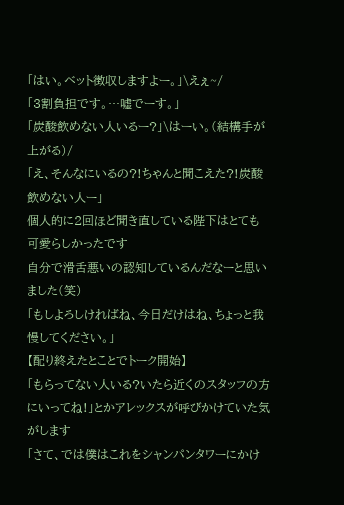「はい。ベット徴収しますよー。」\えぇ~/
「3割負担です。…嘘でーす。」
「炭酸飲めない人いるー?」\はーい。(結構手が上がる)/
「え、そんなにいるの?!ちゃんと聞こえた?!炭酸飲めない人ー」
個人的に2回ほど聞き直している陛下はとても可愛らしかったです
自分で滑舌悪いの認知しているんだなーと思いました(笑)
「もしよろしければね、今日だけはね、ちょっと我慢してください。」
【配り終えたとことでトーク開始】
「もらってない人いる?いたら近くのスタッフの方にいってね!」とかアレックスが呼びかけていた気がします
「さて、では僕はこれをシャンパンタワーにかけ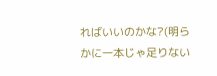ればいいのかな?(明らかに一本じゃ足りない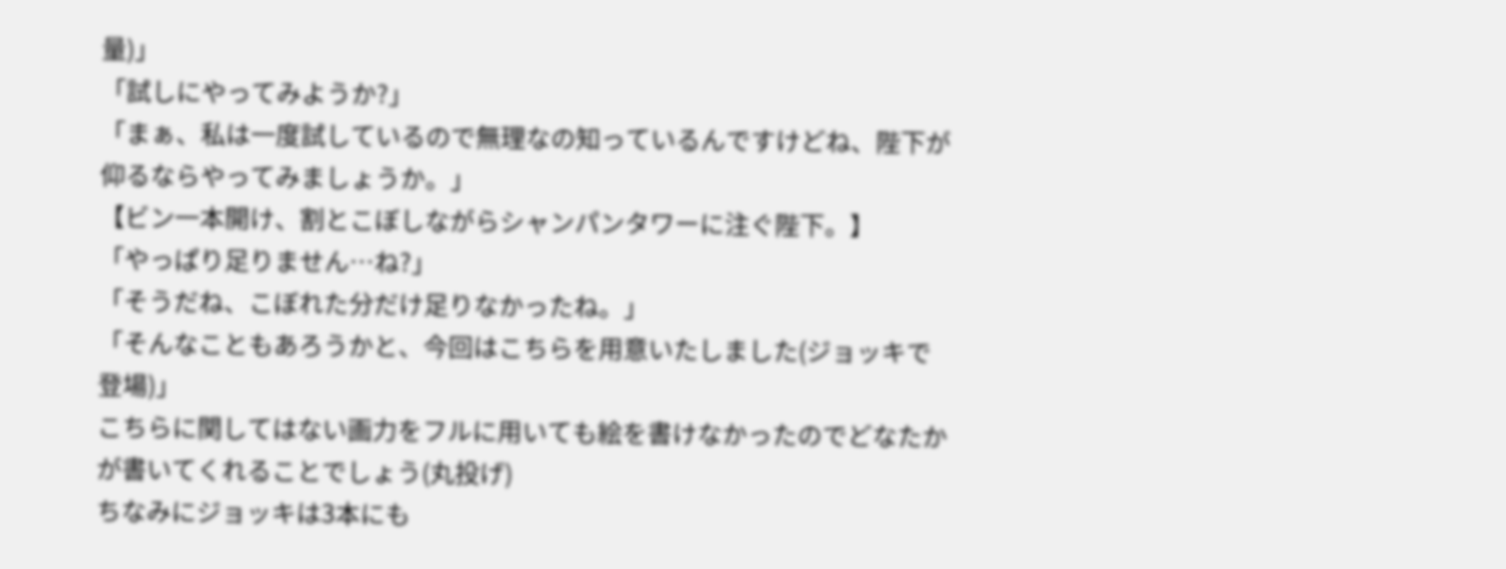量)」
「試しにやってみようか?」
「まぁ、私は一度試しているので無理なの知っているんですけどね、陛下が仰るならやってみましょうか。」
【ビン一本開け、割とこぼしながらシャンパンタワーに注ぐ陛下。】
「やっぱり足りません…ね?」
「そうだね、こぼれた分だけ足りなかったね。」
「そんなこともあろうかと、今回はこちらを用意いたしました(ジョッキで登場)」
こちらに関してはない画力をフルに用いても絵を書けなかったのでどなたかが書いてくれることでしょう(丸投げ)
ちなみにジョッキは3本にも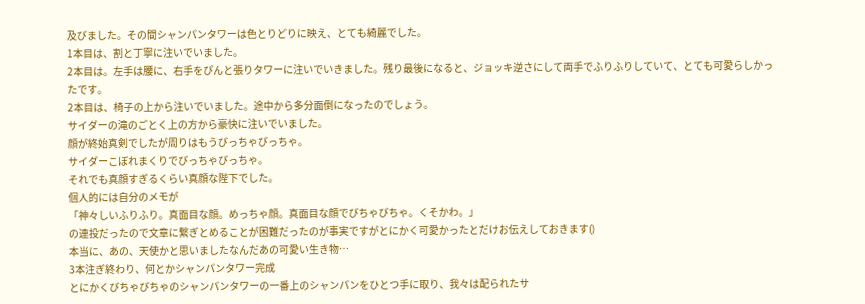及びました。その間シャンパンタワーは色とりどりに映え、とても綺麗でした。
1本目は、割と丁寧に注いでいました。
2本目は。左手は腰に、右手をぴんと張りタワーに注いでいきました。残り最後になると、ジョッキ逆さにして両手でふりふりしていて、とても可愛らしかったです。
2本目は、椅子の上から注いでいました。途中から多分面倒になったのでしょう。
サイダーの滝のごとく上の方から豪快に注いでいました。
顔が終始真剣でしたが周りはもうびっちゃびっちゃ。
サイダーこぼれまくりでびっちゃびっちゃ。
それでも真顔すぎるくらい真顔な陛下でした。
個人的には自分のメモが
「神々しいふりふり。真面目な顔。めっちゃ顔。真面目な顔でびちゃびちゃ。くそかわ。」
の連投だったので文章に繋ぎとめることが困難だったのが事実ですがとにかく可愛かったとだけお伝えしておきます()
本当に、あの、天使かと思いましたなんだあの可愛い生き物…
3本注ぎ終わり、何とかシャンパンタワー完成
とにかくびちゃびちゃのシャンパンタワーの一番上のシャンパンをひとつ手に取り、我々は配られたサ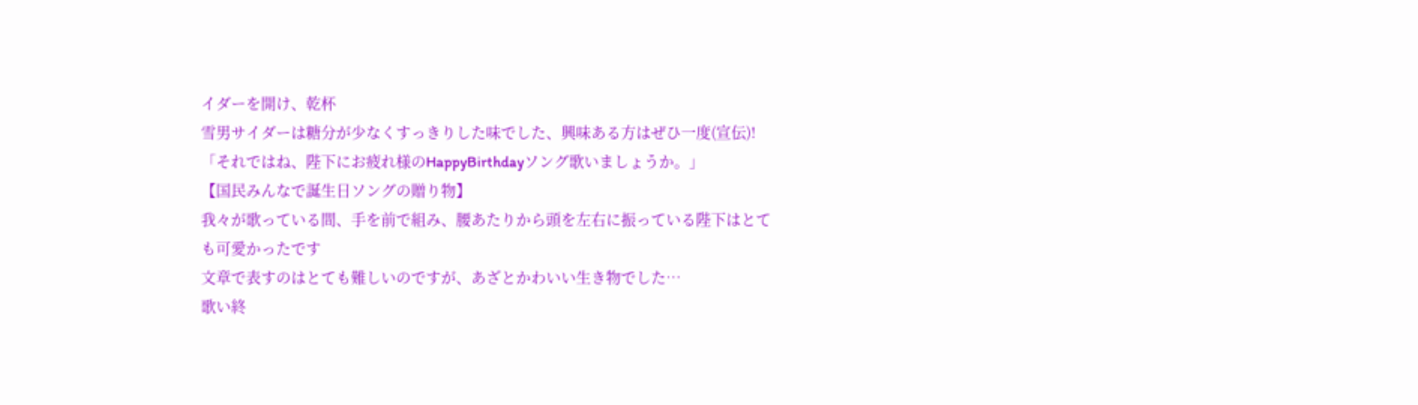イダーを開け、乾杯
雪男サイダーは糖分が少なくすっきりした味でした、興味ある方はぜひ一度(宣伝)!
「それではね、陛下にお疲れ様のHappyBirthdayソング歌いましょうか。」
【国民みんなで誕生日ソングの贈り物】
我々が歌っている間、手を前で組み、腰あたりから頭を左右に振っている陛下はとても可愛かったです
文章で表すのはとても難しいのですが、あざとかわいい生き物でした…
歌い終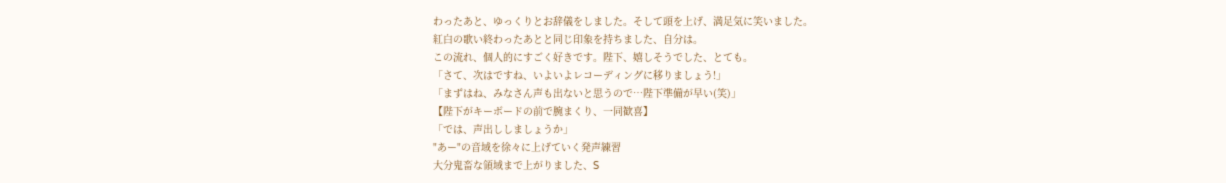わったあと、ゆっくりとお辞儀をしました。そして頭を上げ、満足気に笑いました。
紅白の歌い終わったあとと同じ印象を持ちました、自分は。
この流れ、個人的にすごく好きです。陛下、嬉しそうでした、とても。
「さて、次はですね、いよいよレコーディングに移りましょう!」
「まずはね、みなさん声も出ないと思うので…陛下準備が早い(笑)」
【陛下がキーボードの前で腕まくり、一同歓喜】
「では、声出ししましょうか」
"あー"の音域を徐々に上げていく発声練習
大分鬼畜な領域まで上がりました、S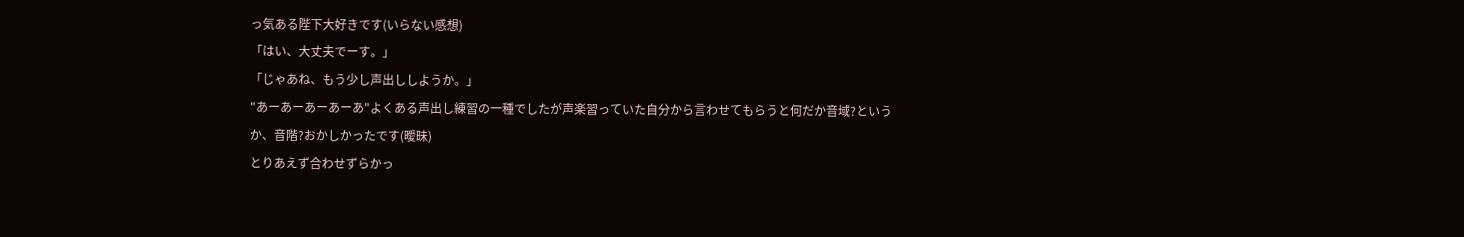っ気ある陛下大好きです(いらない感想)
「はい、大丈夫でーす。」
「じゃあね、もう少し声出ししようか。」
"あーあーあーあーあ"よくある声出し練習の一種でしたが声楽習っていた自分から言わせてもらうと何だか音域?というか、音階?おかしかったです(曖昧)
とりあえず合わせずらかっ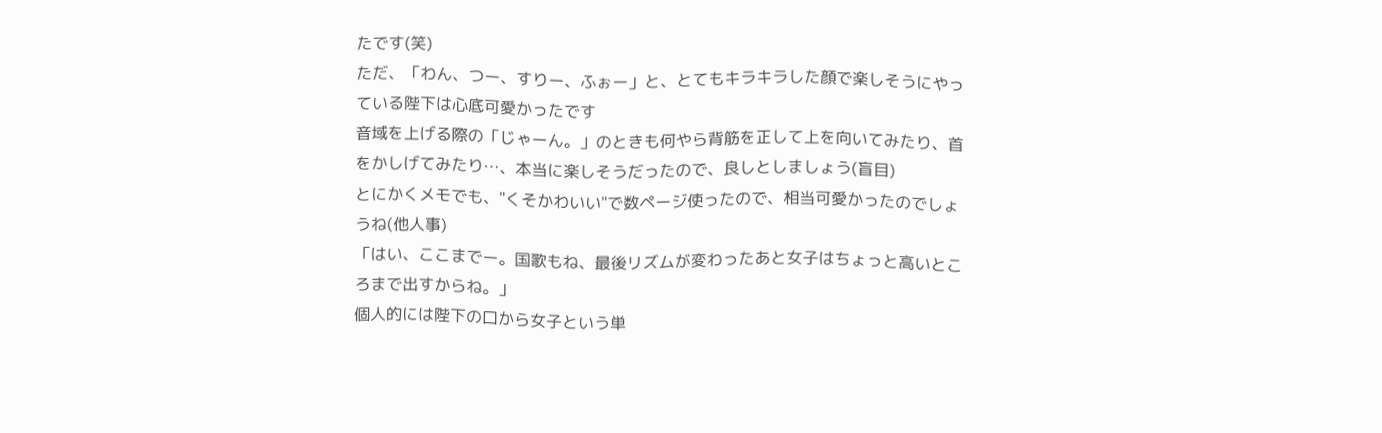たです(笑)
ただ、「わん、つー、すりー、ふぉー」と、とてもキラキラした顔で楽しそうにやっている陛下は心底可愛かったです
音域を上げる際の「じゃーん。」のときも何やら背筋を正して上を向いてみたり、首をかしげてみたり…、本当に楽しそうだったので、良しとしましょう(盲目)
とにかくメモでも、"くそかわいい"で数ページ使ったので、相当可愛かったのでしょうね(他人事)
「はい、ここまでー。国歌もね、最後リズムが変わったあと女子はちょっと高いところまで出すからね。」
個人的には陛下の口から女子という単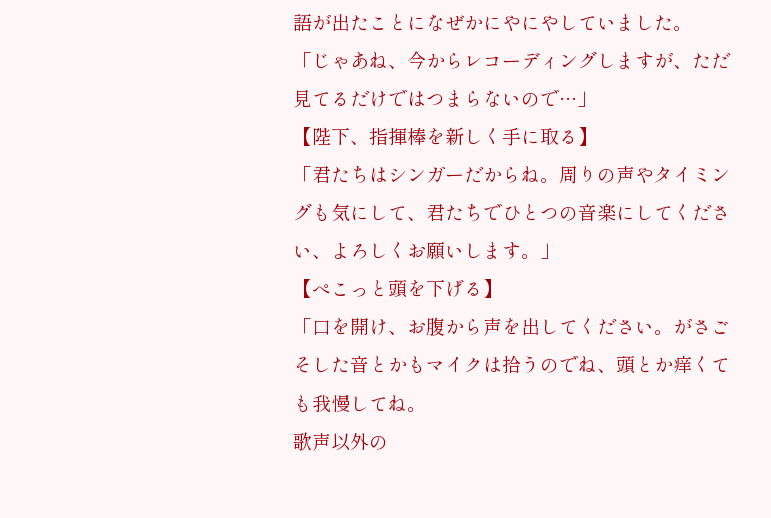語が出たことになぜかにやにやしていました。
「じゃあね、今からレコーディングしますが、ただ見てるだけではつまらないので…」
【陛下、指揮棒を新しく手に取る】
「君たちはシンガーだからね。周りの声やタイミングも気にして、君たちでひとつの音楽にしてください、よろしくお願いします。」
【ぺこっと頭を下げる】
「口を開け、お腹から声を出してください。がさごそした音とかもマイクは拾うのでね、頭とか痒くても我慢してね。
歌声以外の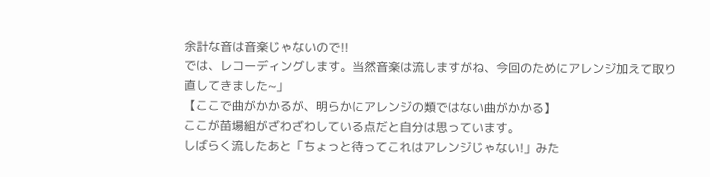余計な音は音楽じゃないので!!
では、レコーディングします。当然音楽は流しますがね、今回のためにアレンジ加えて取り直してきました~」
【ここで曲がかかるが、明らかにアレンジの類ではない曲がかかる】
ここが苗場組がざわざわしている点だと自分は思っています。
しばらく流したあと「ちょっと待ってこれはアレンジじゃない!」みた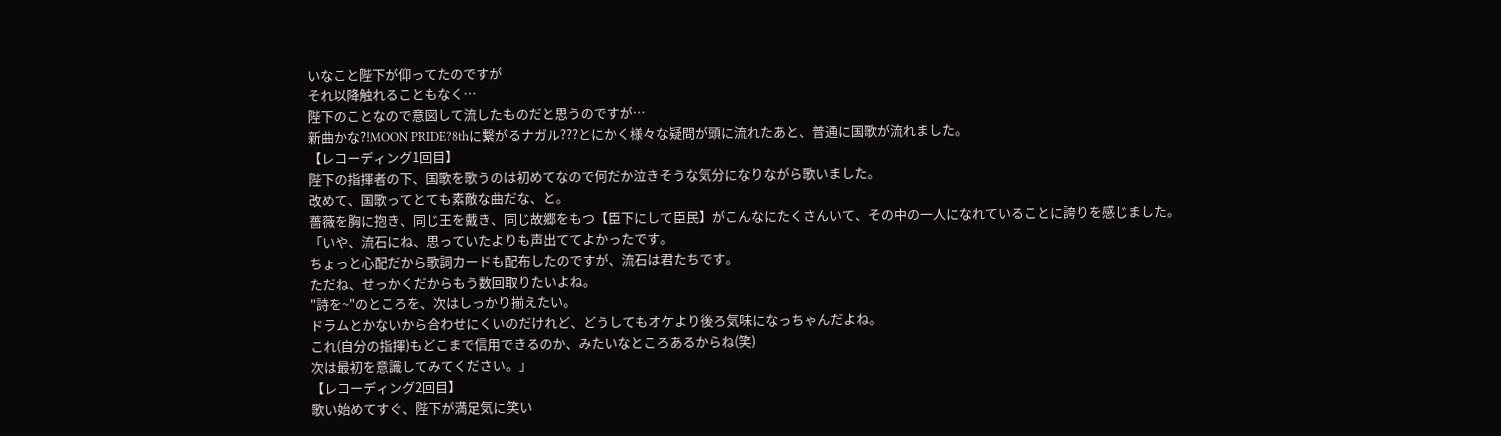いなこと陛下が仰ってたのですが
それ以降触れることもなく…
陛下のことなので意図して流したものだと思うのですが…
新曲かな?!MOON PRIDE?8thに繋がるナガル???とにかく様々な疑問が頭に流れたあと、普通に国歌が流れました。
【レコーディング1回目】
陛下の指揮者の下、国歌を歌うのは初めてなので何だか泣きそうな気分になりながら歌いました。
改めて、国歌ってとても素敵な曲だな、と。
薔薇を胸に抱き、同じ王を戴き、同じ故郷をもつ【臣下にして臣民】がこんなにたくさんいて、その中の一人になれていることに誇りを感じました。
「いや、流石にね、思っていたよりも声出ててよかったです。
ちょっと心配だから歌詞カードも配布したのですが、流石は君たちです。
ただね、せっかくだからもう数回取りたいよね。
"詩を~"のところを、次はしっかり揃えたい。
ドラムとかないから合わせにくいのだけれど、どうしてもオケより後ろ気味になっちゃんだよね。
これ(自分の指揮)もどこまで信用できるのか、みたいなところあるからね(笑)
次は最初を意識してみてください。」
【レコーディング2回目】
歌い始めてすぐ、陛下が満足気に笑い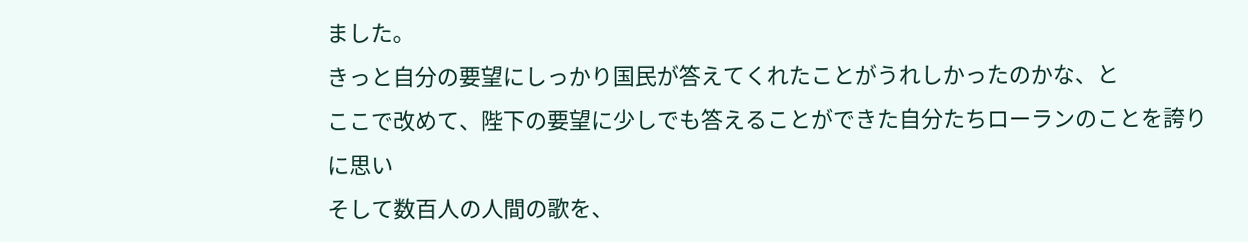ました。
きっと自分の要望にしっかり国民が答えてくれたことがうれしかったのかな、と
ここで改めて、陛下の要望に少しでも答えることができた自分たちローランのことを誇りに思い
そして数百人の人間の歌を、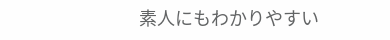素人にもわかりやすい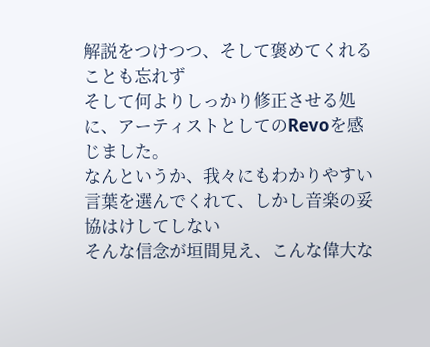解説をつけつつ、そして褒めてくれることも忘れず
そして何よりしっかり修正させる処に、アーティストとしてのRevoを感じました。
なんというか、我々にもわかりやすい言葉を選んでくれて、しかし音楽の妥協はけしてしない
そんな信念が垣間見え、こんな偉大な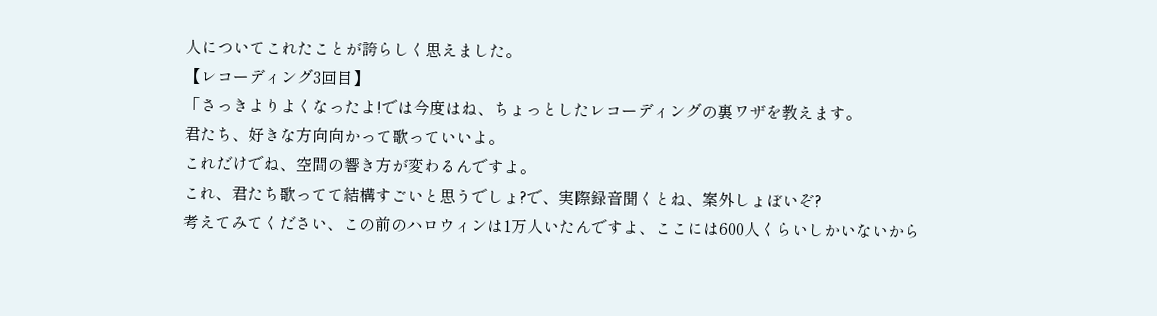人についてこれたことが誇らしく思えました。
【レコーディング3回目】
「さっきよりよくなったよ!では今度はね、ちょっとしたレコーディングの裏ワザを教えます。
君たち、好きな方向向かって歌っていいよ。
これだけでね、空間の響き方が変わるんですよ。
これ、君たち歌ってて結構すごいと思うでしょ?で、実際録音聞くとね、案外しょぼいぞ?
考えてみてください、この前のハロウィンは1万人いたんですよ、ここには600人くらいしかいないから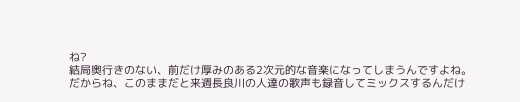ね?
結局奥行きのない、前だけ厚みのある2次元的な音楽になってしまうんですよね。
だからね、このままだと来週長良川の人達の歌声も録音してミックスするんだけ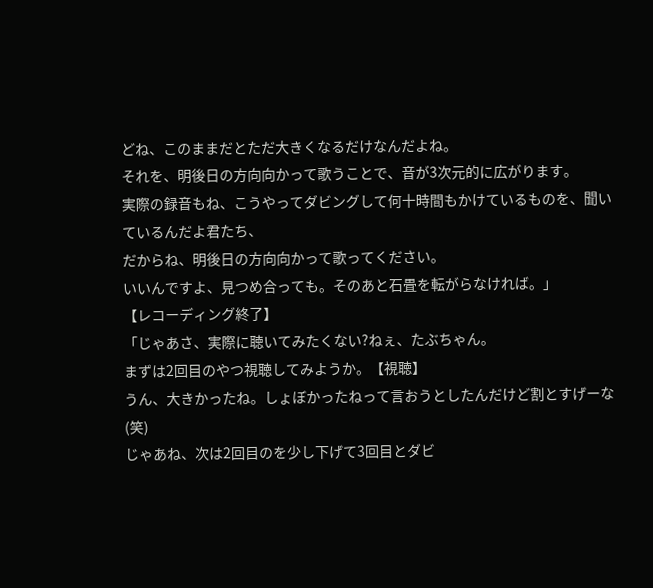どね、このままだとただ大きくなるだけなんだよね。
それを、明後日の方向向かって歌うことで、音が3次元的に広がります。
実際の録音もね、こうやってダビングして何十時間もかけているものを、聞いているんだよ君たち、
だからね、明後日の方向向かって歌ってください。
いいんですよ、見つめ合っても。そのあと石畳を転がらなければ。」
【レコーディング終了】
「じゃあさ、実際に聴いてみたくない?ねぇ、たぶちゃん。
まずは2回目のやつ視聴してみようか。【視聴】
うん、大きかったね。しょぼかったねって言おうとしたんだけど割とすげーな(笑)
じゃあね、次は2回目のを少し下げて3回目とダビ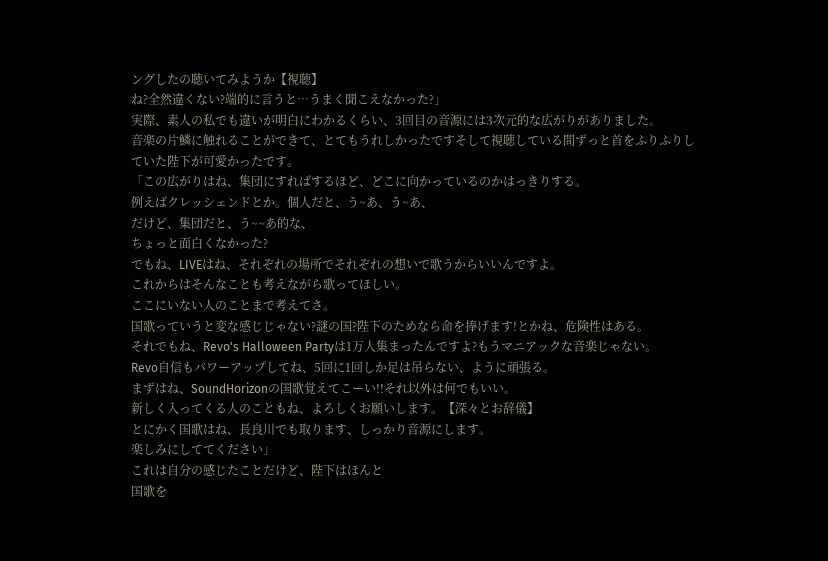ングしたの聴いてみようか【視聴】
ね?全然違くない?端的に言うと…うまく聞こえなかった?」
実際、素人の私でも違いが明白にわかるくらい、3回目の音源には3次元的な広がりがありました。
音楽の片鱗に触れることができて、とてもうれしかったですそして視聴している間ずっと首をふりふりしていた陛下が可愛かったです。
「この広がりはね、集団にすればするほど、どこに向かっているのかはっきりする。
例えばクレッシェンドとか。個人だと、う~あ、う~あ、
だけど、集団だと、う~~あ的な、
ちょっと面白くなかった?
でもね、LIVEはね、それぞれの場所でそれぞれの想いで歌うからいいんですよ。
これからはそんなことも考えながら歌ってほしい。
ここにいない人のことまで考えてさ。
国歌っていうと変な感じじゃない?謎の国?陛下のためなら命を捧げます!とかね、危険性はある。
それでもね、Revo's Halloween Partyは1万人集まったんですよ?もうマニアックな音楽じゃない。
Revo自信もパワーアップしてね、5回に1回しか足は吊らない、ように頑張る。
まずはね、SoundHorizonの国歌覚えてこーい!!それ以外は何でもいい。
新しく入ってくる人のこともね、よろしくお願いします。【深々とお辞儀】
とにかく国歌はね、長良川でも取ります、しっかり音源にします。
楽しみにしててください」
これは自分の感じたことだけど、陛下はほんと
国歌を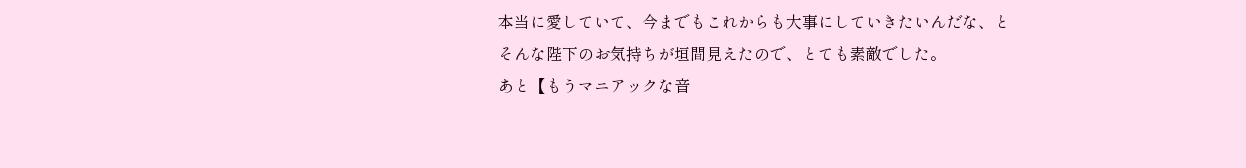本当に愛していて、今までもこれからも大事にしていきたいんだな、と
そんな陛下のお気持ちが垣間見えたので、とても素敵でした。
あと【もうマニアックな音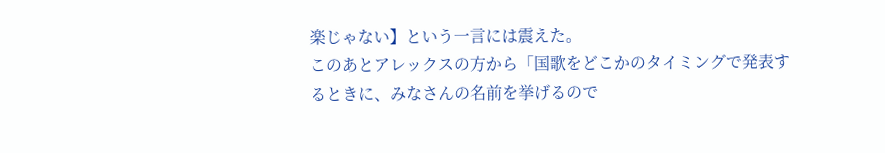楽じゃない】という一言には震えた。
このあとアレックスの方から「国歌をどこかのタイミングで発表するときに、みなさんの名前を挙げるので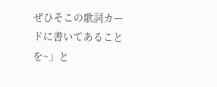ぜひそこの歌詞カードに書いてあることを~」と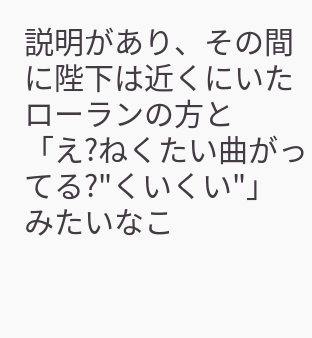説明があり、その間に陛下は近くにいたローランの方と
「え?ねくたい曲がってる?"くいくい"」
みたいなこ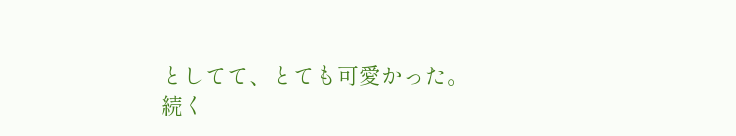としてて、とても可愛かった。
続く